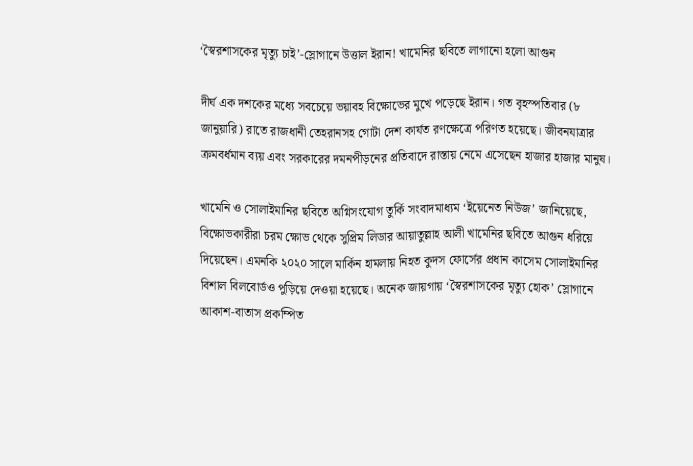‘স্বৈরশাসকের মৃত্যু চাই’-স্লোগানে উত্তাল ইরান! খামেনির ছবিতে লাগানো হলো আগুন

দীর্ঘ এক দশকের মধ্যে সবচেয়ে ভয়াবহ বিক্ষোভের মুখে পড়েছে ইরান। গত বৃহস্পতিবার (৮ জানুয়ারি) রাতে রাজধানী তেহরানসহ গোটা দেশ কার্যত রণক্ষেত্রে পরিণত হয়েছে। জীবনযাত্রার ক্রমবর্ধমান ব্যয় এবং সরকারের দমনপীড়নের প্রতিবাদে রাস্তায় নেমে এসেছেন হাজার হাজার মানুষ।

খামেনি ও সোলাইমানির ছবিতে অগ্নিসংযোগ তুর্কি সংবাদমাধ্যম ‘ইয়েনেত নিউজ’ জানিয়েছে, বিক্ষোভকারীরা চরম ক্ষোভ থেকে সুপ্রিম লিডার আয়াতুল্লাহ আলী খামেনির ছবিতে আগুন ধরিয়ে দিয়েছেন। এমনকি ২০২০ সালে মার্কিন হামলায় নিহত কুদস ফোর্সের প্রধান কাসেম সোলাইমানির বিশাল বিলবোর্ডও পুড়িয়ে দেওয়া হয়েছে। অনেক জায়গায় ‘স্বৈরশাসকের মৃত্যু হোক’ স্লোগানে আকাশ-বাতাস প্রকম্পিত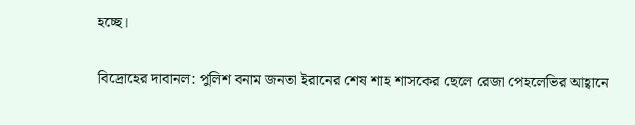হচ্ছে।

বিদ্রোহের দাবানল: পুলিশ বনাম জনতা ইরানের শেষ শাহ শাসকের ছেলে রেজা পেহলেভির আহ্বানে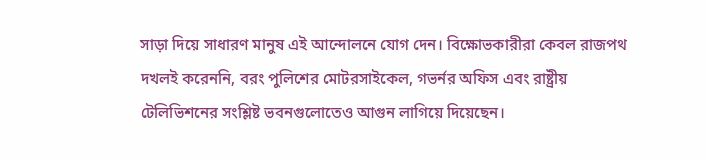সাড়া দিয়ে সাধারণ মানুষ এই আন্দোলনে যোগ দেন। বিক্ষোভকারীরা কেবল রাজপথ দখলই করেননি, বরং পুলিশের মোটরসাইকেল, গভর্নর অফিস এবং রাষ্ট্রীয় টেলিভিশনের সংশ্লিষ্ট ভবনগুলোতেও আগুন লাগিয়ে দিয়েছেন।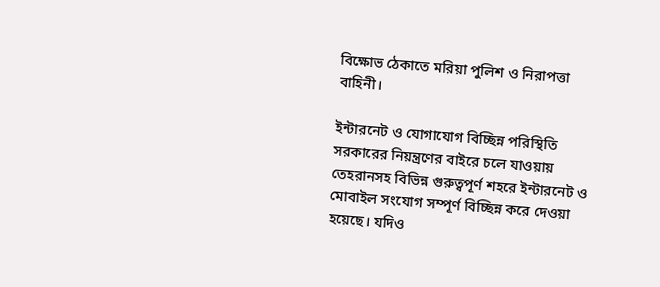বিক্ষোভ ঠেকাতে মরিয়া পুলিশ ও নিরাপত্তা বাহিনী।

ইন্টারনেট ও যোগাযোগ বিচ্ছিন্ন পরিস্থিতি সরকারের নিয়ন্ত্রণের বাইরে চলে যাওয়ায় তেহরানসহ বিভিন্ন গুরুত্বপূর্ণ শহরে ইন্টারনেট ও মোবাইল সংযোগ সম্পূর্ণ বিচ্ছিন্ন করে দেওয়া হয়েছে। যদিও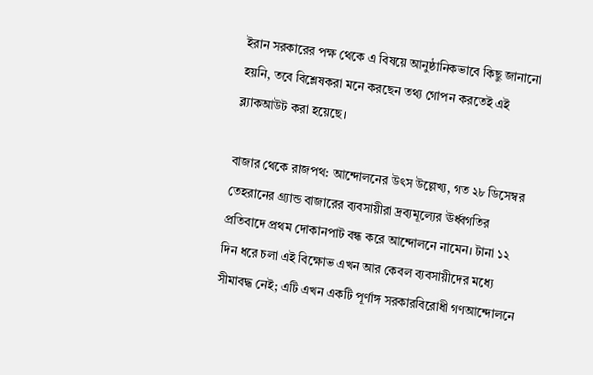ইরান সরকারের পক্ষ থেকে এ বিষয়ে আনুষ্ঠানিকভাবে কিছু জানানো হয়নি, তবে বিশ্লেষকরা মনে করছেন তথ্য গোপন করতেই এই ব্ল্যাকআউট করা হয়েছে।

বাজার থেকে রাজপথ: আন্দোলনের উৎস উল্লেখ্য, গত ২৮ ডিসেম্বর তেহরানের গ্র্যান্ড বাজারের ব্যবসায়ীরা দ্রব্যমূল্যের ঊর্ধ্বগতির প্রতিবাদে প্রথম দোকানপাট বন্ধ করে আন্দোলনে নামেন। টানা ১২ দিন ধরে চলা এই বিক্ষোভ এখন আর কেবল ব্যবসায়ীদের মধ্যে সীমাবদ্ধ নেই; এটি এখন একটি পূর্ণাঙ্গ সরকারবিরোধী গণআন্দোলনে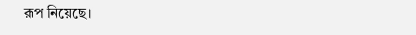রূপ নিয়েছে।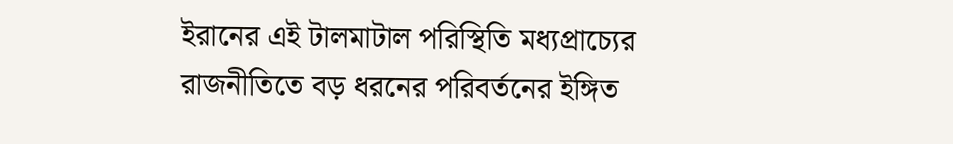ইরানের এই টালমাটাল পরিস্থিতি মধ্যপ্রাচ্যের রাজনীতিতে বড় ধরনের পরিবর্তনের ইঙ্গিত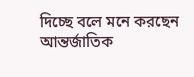দিচ্ছে বলে মনে করছেন আন্তর্জাতিক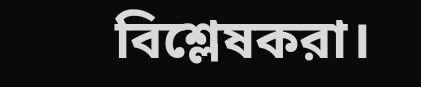বিশ্লেষকরা।